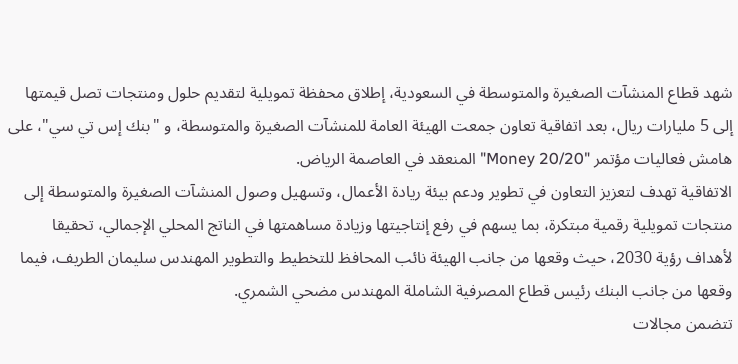شهد قطاع المنشآت الصغيرة والمتوسطة في السعودية، إطلاق محفظة تمويلية لتقديم حلول ومنتجات تصل قيمتها إلى 5 مليارات ريال، بعد اتفاقية تعاون جمعت الهيئة العامة للمنشآت الصغيرة والمتوسطة، و "بنك إس تي سي"، على هامش فعاليات مؤتمر "Money 20/20" المنعقد في العاصمة الرياض.
الاتفاقية تهدف لتعزيز التعاون في تطوير ودعم بيئة ريادة الأعمال، وتسهيل وصول المنشآت الصغيرة والمتوسطة إلى منتجات تمويلية رقمية مبتكرة، بما يسهم في رفع إنتاجيتها وزيادة مساهمتها في الناتج المحلي الإجمالي، تحقيقا لأهداف رؤية 2030، حيث وقعها من جانب الهيئة نائب المحافظ للتخطيط والتطوير المهندس سليمان الطريف، فيما وقعها من جانب البنك رئيس قطاع المصرفية الشاملة المهندس مضحي الشمري.
تتضمن مجالات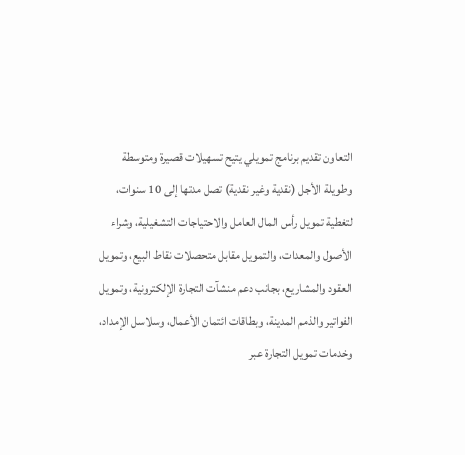التعاون تقديم برنامج تمويلي يتيح تسهيلات قصيرة ومتوسطة وطويلة الأجل (نقدية وغير نقدية) تصل مدتها إلى 10 سنوات، لتغطية تمويل رأس المال العامل والاحتياجات التشغيلية، وشراء الأصول والمعدات، والتمويل مقابل متحصلات نقاط البيع، وتمويل العقود والمشاريع، بجانب دعم منشآت التجارة الإلكترونية، وتمويل الفواتير والذمم المدينة، وبطاقات ائتمان الأعمال، وسلاسل الإمداد، وخدمات تمويل التجارة عبر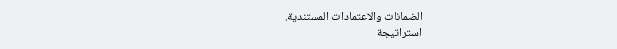الضمانات والاعتمادات المستندية.
استراتيجة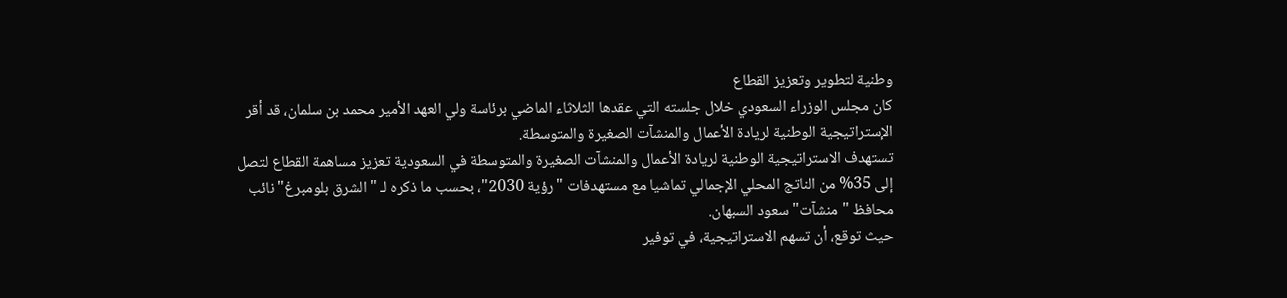وطنية لتطوير وتعزيز القطاع
كان مجلس الوزراء السعودي خلال جلسته التي عقدها الثلاثاء الماضي برئاسة ولي العهد الأمير محمد بن سلمان، قد أقر الإستراتيجية الوطنية لريادة الأعمال والمنشآت الصغيرة والمتوسطة.
تستهدف الاستراتيجية الوطنية لريادة الأعمال والمنشآت الصغيرة والمتوسطة في السعودية تعزيز مساهمة القطاع لتصل إلى 35% من الناتج المحلي الإجمالي تماشيا مع مستهدفات "رؤية 2030"، بحسب ما ذكره لـ "الشرق بلومبرغ" نائب محافظ "منشآت" سعود السبهان.
حيث توقع، أن تسهم الاستراتيجية، في توفير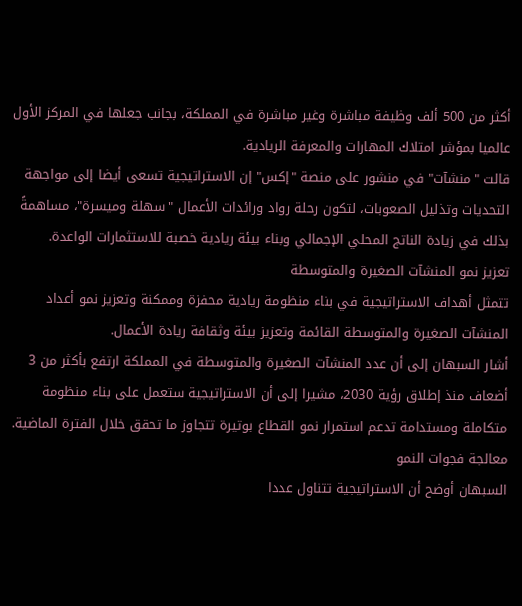أكثر من 500 ألف وظيفة مباشرة وغير مباشرة في المملكة، بجانب جعلها في المركز الأول عالميا بمؤشر امتلاك المهارات والمعرفة الريادية.
قالت "منشآت" في منشور على منصة "إكس" إن الاستراتيجية تسعى أيضا إلى مواجهة التحديات وتذليل الصعوبات، لتكون رحلة رواد ورائدات الأعمال "سهلة وميسرة"، مساهمةً بذلك في زيادة الناتج المحلي الإجمالي وبناء بيئة ريادية خصبة للاستثمارات الواعدة.
تعزيز نمو المنشآت الصغيرة والمتوسطة
تتمثل أهداف الاستراتيجية في بناء منظومة ريادية محفزة وممكنة وتعزيز نمو أعداد المنشآت الصغيرة والمتوسطة القائمة وتعزيز بيئة وثقافة ريادة الأعمال.
أشار السبهان إلى أن عدد المنشآت الصغيرة والمتوسطة في المملكة ارتفع بأكثر من 3 أضعاف منذ إطلاق رؤية 2030، مشيرا إلى أن الاستراتيجية ستعمل على بناء منظومة متكاملة ومستدامة تدعم استمرار نمو القطاع بوتيرة تتجاوز ما تحقق خلال الفترة الماضية.
معالجة فجوات النمو
السبهان أوضح أن الاستراتيجية تتناول عددا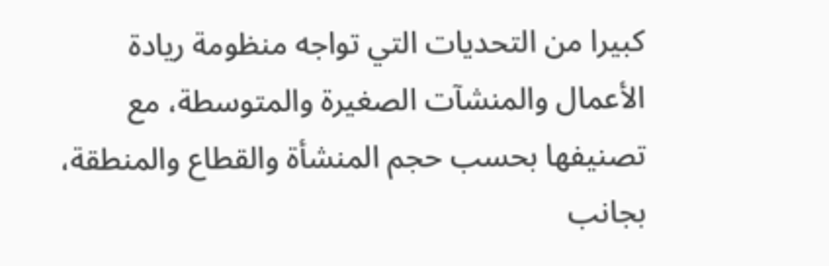كبيرا من التحديات التي تواجه منظومة ريادة الأعمال والمنشآت الصغيرة والمتوسطة، مع تصنيفها بحسب حجم المنشأة والقطاع والمنطقة، بجانب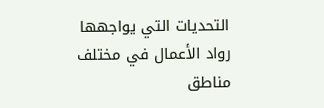التحديات التي يواجهها رواد الأعمال في مختلف مناطق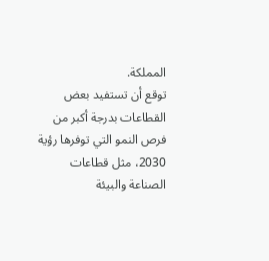المملكة.
توقع أن تستفيد بعض القطاعات بدرجة أكبر من فرص النمو التي توفرها رؤية 2030، مثل قطاعات الصناعة والبيئة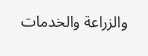والزراعة والخدمات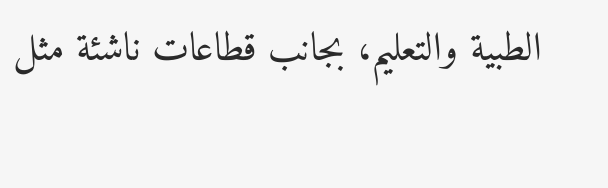الطبية والتعليم، بجانب قطاعات ناشئة مثل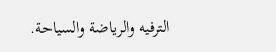الترفيه والرياضة والسياحة.